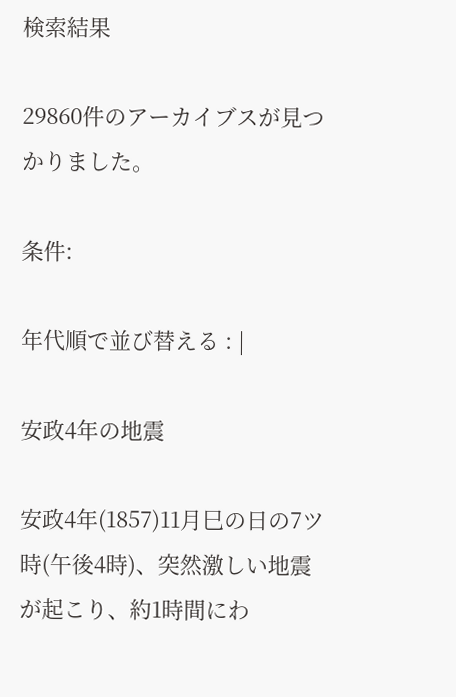検索結果

29860件のアーカイブスが見つかりました。

条件:

年代順で並び替える : |

安政4年の地震

安政4年(1857)11月巳の日の7ツ時(午後4時)、突然激しい地震が起こり、約1時間にわ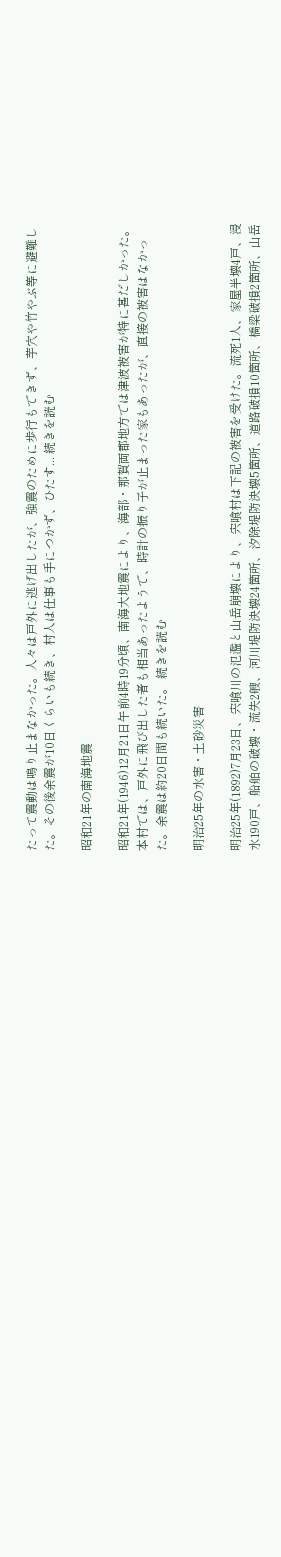たって震動は鳴り止まなかった。人々は戸外に逃げ出したが、強震のために歩行もできず、芋穴や竹やぶ等に避難した。その後余震が10日くらいも続き、村人は仕事も手につかず、ひたす... 続きを読む

昭和21年の南海地震

昭和21年(1946)12月21日午前4時19分頃、南海大地震により、海部・那賀両郡地方では津波被害が特に甚だしかった。本村では、戸外に飛び出した者も相当あったようで、時計の振り子が止まった家もあったが、直接の被害はなかった。余震は約20日間も続いた。 続きを読む

明治25年の水害・土砂災害

明治25年(1892)7月23日、宍喰川の氾濫と山岳崩壊により、宍喰村は下記の被害を受けた。流死1人、家屋半壊4戸、浸水190戸、船舶の破壊・流失2艘、河川堤防決壊24箇所、汐除堤防決壊5箇所、道路破損10箇所、橋梁破損2箇所、山岳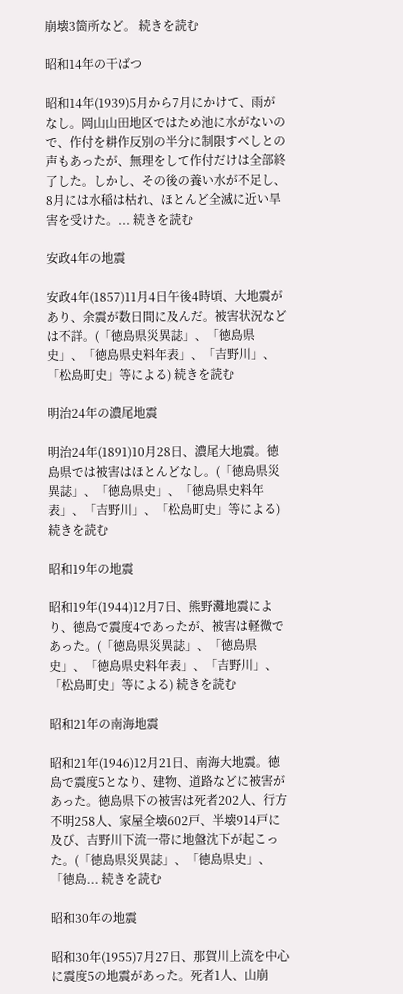崩壊3箇所など。 続きを読む

昭和14年の干ばつ

昭和14年(1939)5月から7月にかけて、雨がなし。岡山山田地区ではため池に水がないので、作付を耕作反別の半分に制限すべしとの声もあったが、無理をして作付だけは全部終了した。しかし、その後の養い水が不足し、8月には水稲は枯れ、ほとんど全滅に近い旱害を受けた。... 続きを読む

安政4年の地震

安政4年(1857)11月4日午後4時頃、大地震があり、余震が数日間に及んだ。被害状況などは不詳。(「徳島県災異誌」、「徳島県史」、「徳島県史料年表」、「吉野川」、「松島町史」等による) 続きを読む

明治24年の濃尾地震

明治24年(1891)10月28日、濃尾大地震。徳島県では被害はほとんどなし。(「徳島県災異誌」、「徳島県史」、「徳島県史料年表」、「吉野川」、「松島町史」等による) 続きを読む

昭和19年の地震

昭和19年(1944)12月7日、熊野灘地震により、徳島で震度4であったが、被害は軽微であった。(「徳島県災異誌」、「徳島県史」、「徳島県史料年表」、「吉野川」、「松島町史」等による) 続きを読む

昭和21年の南海地震

昭和21年(1946)12月21日、南海大地震。徳島で震度5となり、建物、道路などに被害があった。徳島県下の被害は死者202人、行方不明258人、家屋全壊602戸、半壊914戸に及び、吉野川下流一帯に地盤沈下が起こった。(「徳島県災異誌」、「徳島県史」、「徳島... 続きを読む

昭和30年の地震

昭和30年(1955)7月27日、那賀川上流を中心に震度5の地震があった。死者1人、山崩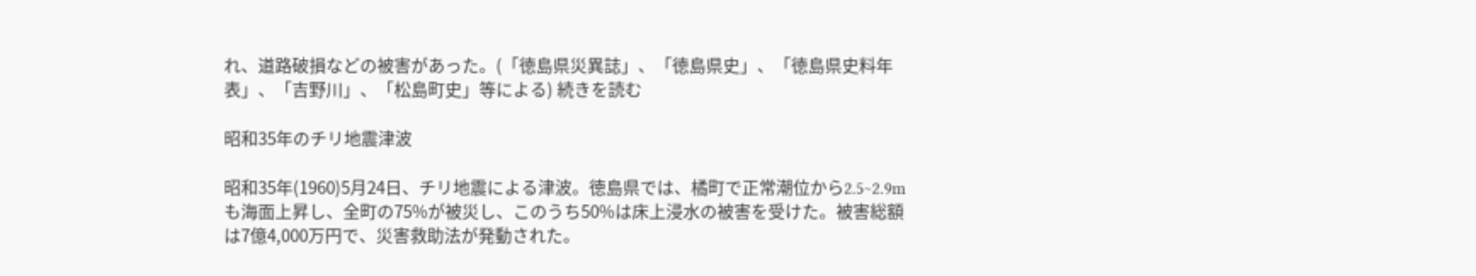れ、道路破損などの被害があった。(「徳島県災異誌」、「徳島県史」、「徳島県史料年表」、「吉野川」、「松島町史」等による) 続きを読む

昭和35年のチリ地震津波

昭和35年(1960)5月24日、チリ地震による津波。徳島県では、橘町で正常潮位から2.5~2.9mも海面上昇し、全町の75%が被災し、このうち50%は床上浸水の被害を受けた。被害総額は7億4,000万円で、災害救助法が発動された。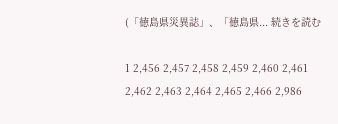(「徳島県災異誌」、「徳島県... 続きを読む

1 2,456 2,457 2,458 2,459 2,460 2,461 2,462 2,463 2,464 2,465 2,466 2,986